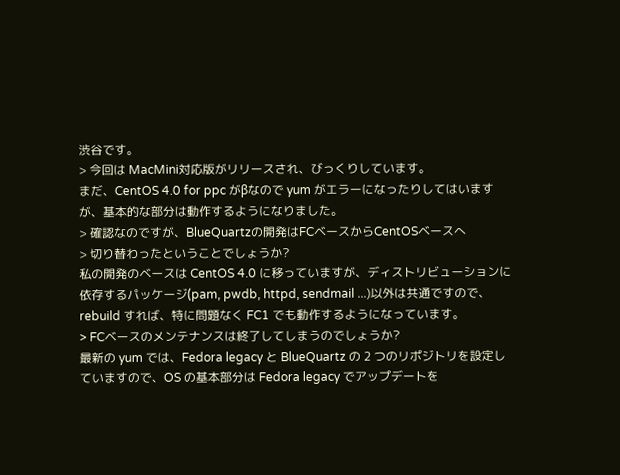渋谷です。
> 今回は MacMini対応版がリリースされ、びっくりしています。
まだ、CentOS 4.0 for ppc がβなので yum がエラーになったりしてはいます
が、基本的な部分は動作するようになりました。
> 確認なのですが、BlueQuartzの開発はFCベースからCentOSベースへ
> 切り替わったということでしょうか?
私の開発のベースは CentOS 4.0 に移っていますが、ディストリビューションに
依存するパッケージ(pam, pwdb, httpd, sendmail ...)以外は共通ですので、
rebuild すれば、特に問題なく FC1 でも動作するようになっています。
> FCベースのメンテナンスは終了してしまうのでしょうか?
最新の yum では、Fedora legacy と BlueQuartz の 2 つのリポジトリを設定し
ていますので、OS の基本部分は Fedora legacy でアップデートを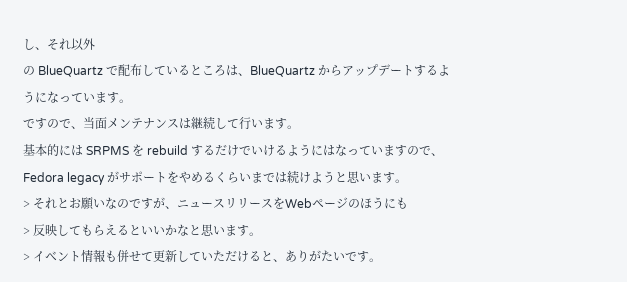し、それ以外
の BlueQuartz で配布しているところは、BlueQuartz からアップデートするよ
うになっています。
ですので、当面メンテナンスは継続して行います。
基本的には SRPMS を rebuild するだけでいけるようにはなっていますので、
Fedora legacy がサポートをやめるくらいまでは続けようと思います。
> それとお願いなのですが、ニュースリリースをWebページのほうにも
> 反映してもらえるといいかなと思います。
> イベント情報も併せて更新していただけると、ありがたいです。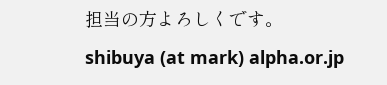担当の方よろしくです。
shibuya (at mark) alpha.or.jp